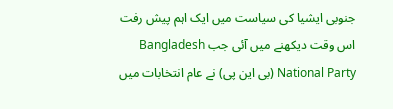جنوبی ایشیا کی سیاست میں ایک اہم پیش رفت اس وقت دیکھنے میں آئی جب Bangladesh National Party (بی این پی) نے عام انتخابات میں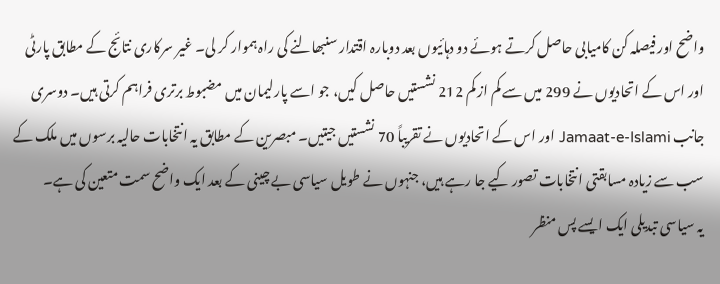واضح اور فیصلہ کن کامیابی حاصل کرتے ہوئے دو دہائیوں بعد دوبارہ اقتدار سنبھالنے کی راہ ہموار کر لی۔ غیر سرکاری نتائج کے مطابق پارٹی اور اس کے اتحادیوں نے 299 میں سے کم از کم 212 نشستیں حاصل کیں، جو اسے پارلیمان میں مضبوط برتری فراہم کرتی ہیں۔ دوسری جانب Jamaat-e-Islami اور اس کے اتحادیوں نے تقریباً 70 نشستیں جیتیں۔ مبصرین کے مطابق یہ انتخابات حالیہ برسوں میں ملک کے سب سے زیادہ مسابقتی انتخابات تصور کیے جا رہے ہیں، جنہوں نے طویل سیاسی بے چینی کے بعد ایک واضح سمت متعین کی ہے۔
یہ سیاسی تبدیلی ایک ایسے پس منظر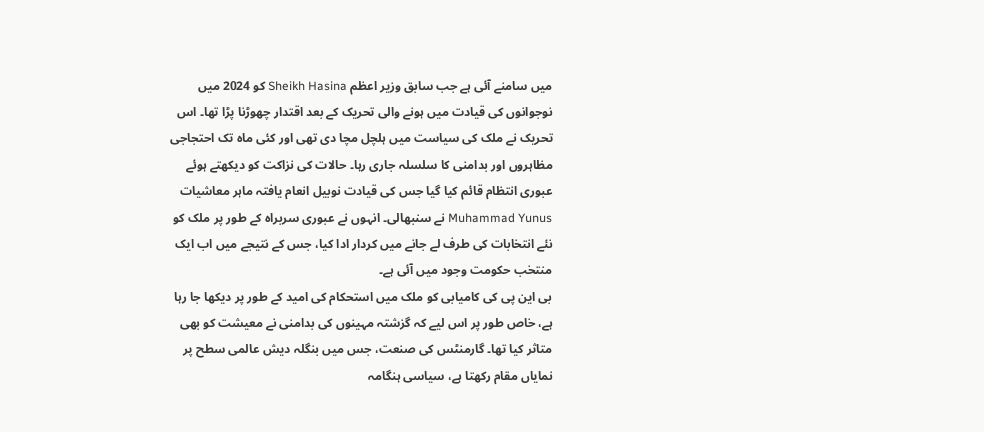میں سامنے آئی ہے جب سابق وزیر اعظم Sheikh Hasina کو 2024 میں نوجوانوں کی قیادت میں ہونے والی تحریک کے بعد اقتدار چھوڑنا پڑا تھا۔ اس تحریک نے ملک کی سیاست میں ہلچل مچا دی تھی اور کئی ماہ تک احتجاجی مظاہروں اور بدامنی کا سلسلہ جاری رہا۔ حالات کی نزاکت کو دیکھتے ہوئے عبوری انتظام قائم کیا گیا جس کی قیادت نوبیل انعام یافتہ ماہر معاشیات Muhammad Yunus نے سنبھالی۔ انہوں نے عبوری سربراہ کے طور پر ملک کو نئے انتخابات کی طرف لے جانے میں کردار ادا کیا، جس کے نتیجے میں اب ایک منتخب حکومت وجود میں آئی ہے۔
بی این پی کی کامیابی کو ملک میں استحکام کی امید کے طور پر دیکھا جا رہا ہے، خاص طور پر اس لیے کہ گزشتہ مہینوں کی بدامنی نے معیشت کو بھی متاثر کیا تھا۔ گارمنٹس کی صنعت، جس میں بنگلہ دیش عالمی سطح پر نمایاں مقام رکھتا ہے، سیاسی ہنگامہ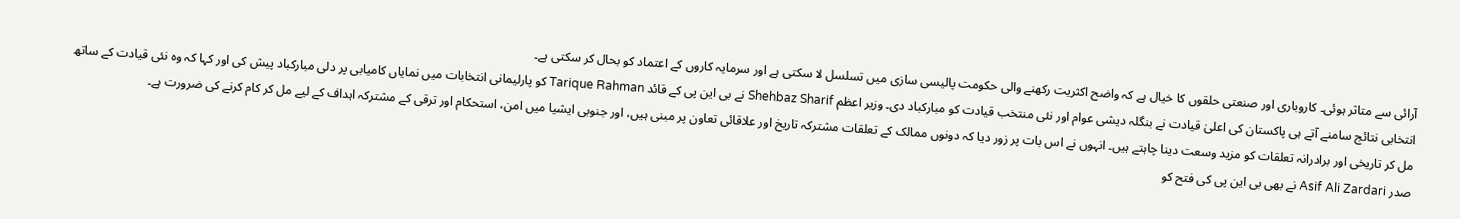آرائی سے متاثر ہوئی۔ کاروباری اور صنعتی حلقوں کا خیال ہے کہ واضح اکثریت رکھنے والی حکومت پالیسی سازی میں تسلسل لا سکتی ہے اور سرمایہ کاروں کے اعتماد کو بحال کر سکتی ہے۔
انتخابی نتائج سامنے آتے ہی پاکستان کی اعلیٰ قیادت نے بنگلہ دیشی عوام اور نئی منتخب قیادت کو مبارکباد دی۔ وزیر اعظم Shehbaz Sharif نے بی این پی کے قائد Tarique Rahman کو پارلیمانی انتخابات میں نمایاں کامیابی پر دلی مبارکباد پیش کی اور کہا کہ وہ نئی قیادت کے ساتھ مل کر تاریخی اور برادرانہ تعلقات کو مزید وسعت دینا چاہتے ہیں۔ انہوں نے اس بات پر زور دیا کہ دونوں ممالک کے تعلقات مشترکہ تاریخ اور علاقائی تعاون پر مبنی ہیں، اور جنوبی ایشیا میں امن، استحکام اور ترقی کے مشترکہ اہداف کے لیے مل کر کام کرنے کی ضرورت ہے۔
صدر Asif Ali Zardari نے بھی بی این پی کی فتح کو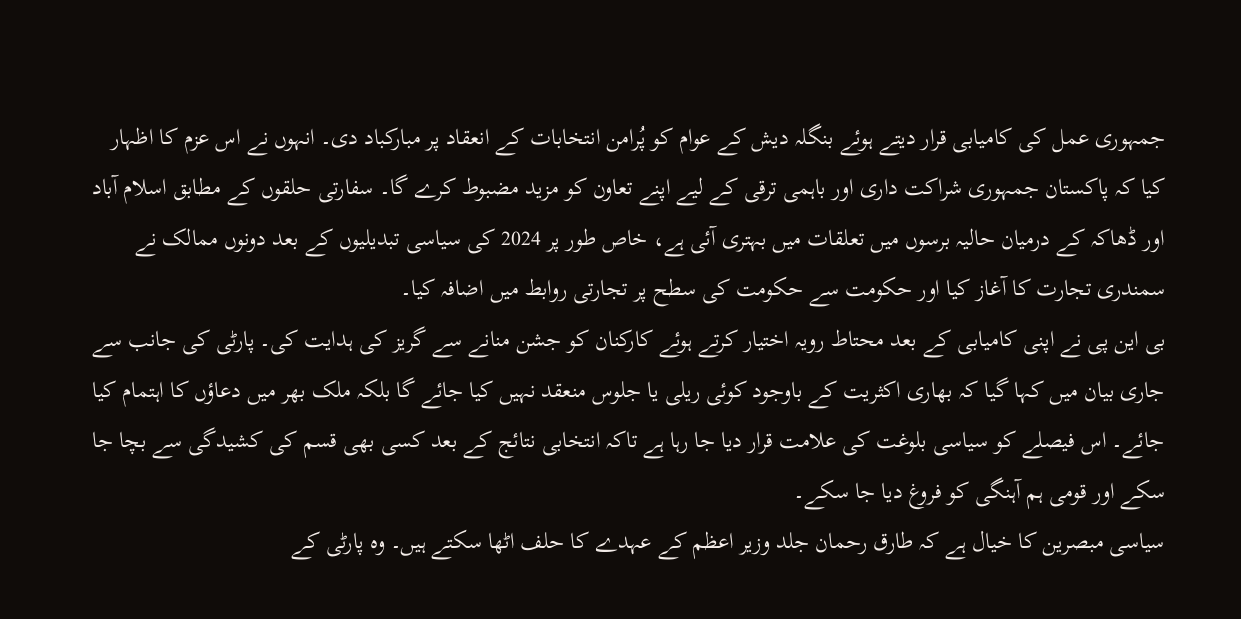جمہوری عمل کی کامیابی قرار دیتے ہوئے بنگلہ دیش کے عوام کو پُرامن انتخابات کے انعقاد پر مبارکباد دی۔ انہوں نے اس عزم کا اظہار کیا کہ پاکستان جمہوری شراکت داری اور باہمی ترقی کے لیے اپنے تعاون کو مزید مضبوط کرے گا۔ سفارتی حلقوں کے مطابق اسلام آباد اور ڈھاکہ کے درمیان حالیہ برسوں میں تعلقات میں بہتری آئی ہے، خاص طور پر 2024 کی سیاسی تبدیلیوں کے بعد دونوں ممالک نے سمندری تجارت کا آغاز کیا اور حکومت سے حکومت کی سطح پر تجارتی روابط میں اضافہ کیا۔
بی این پی نے اپنی کامیابی کے بعد محتاط رویہ اختیار کرتے ہوئے کارکنان کو جشن منانے سے گریز کی ہدایت کی۔ پارٹی کی جانب سے جاری بیان میں کہا گیا کہ بھاری اکثریت کے باوجود کوئی ریلی یا جلوس منعقد نہیں کیا جائے گا بلکہ ملک بھر میں دعاؤں کا اہتمام کیا جائے۔ اس فیصلے کو سیاسی بلوغت کی علامت قرار دیا جا رہا ہے تاکہ انتخابی نتائج کے بعد کسی بھی قسم کی کشیدگی سے بچا جا سکے اور قومی ہم آہنگی کو فروغ دیا جا سکے۔
سیاسی مبصرین کا خیال ہے کہ طارق رحمان جلد وزیر اعظم کے عہدے کا حلف اٹھا سکتے ہیں۔ وہ پارٹی کے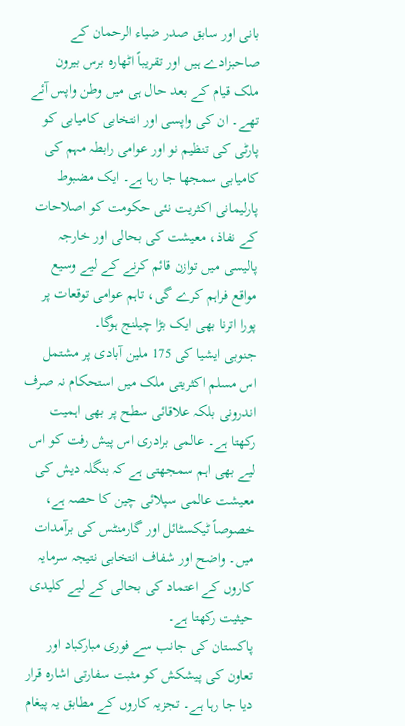بانی اور سابق صدر ضیاء الرحمان کے صاحبزادے ہیں اور تقریباً اٹھارہ برس بیرون ملک قیام کے بعد حال ہی میں وطن واپس آئے تھے۔ ان کی واپسی اور انتخابی کامیابی کو پارٹی کی تنظیم نو اور عوامی رابطہ مہم کی کامیابی سمجھا جا رہا ہے۔ ایک مضبوط پارلیمانی اکثریت نئی حکومت کو اصلاحات کے نفاذ، معیشت کی بحالی اور خارجہ پالیسی میں توازن قائم کرنے کے لیے وسیع مواقع فراہم کرے گی، تاہم عوامی توقعات پر پورا اترنا بھی ایک بڑا چیلنج ہوگا۔
جنوبی ایشیا کی 175 ملین آبادی پر مشتمل اس مسلم اکثریتی ملک میں استحکام نہ صرف اندرونی بلکہ علاقائی سطح پر بھی اہمیت رکھتا ہے۔ عالمی برادری اس پیش رفت کو اس لیے بھی اہم سمجھتی ہے کہ بنگلہ دیش کی معیشت عالمی سپلائی چین کا حصہ ہے، خصوصاً ٹیکسٹائل اور گارمنٹس کی برآمدات میں۔ واضح اور شفاف انتخابی نتیجہ سرمایہ کاروں کے اعتماد کی بحالی کے لیے کلیدی حیثیت رکھتا ہے۔
پاکستان کی جانب سے فوری مبارکباد اور تعاون کی پیشکش کو مثبت سفارتی اشارہ قرار دیا جا رہا ہے۔ تجزیہ کاروں کے مطابق یہ پیغام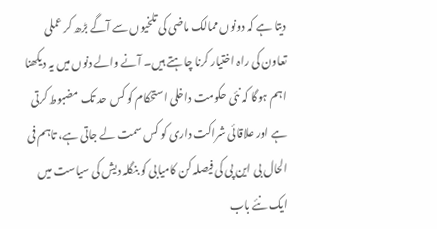دیتا ہے کہ دونوں ممالک ماضی کی تلخیوں سے آگے بڑھ کر عملی تعاون کی راہ اختیار کرنا چاہتے ہیں۔ آنے والے دنوں میں یہ دیکھنا اہم ہوگا کہ نئی حکومت داخلی استحکام کو کس حد تک مضبوط کرتی ہے اور علاقائی شراکت داری کو کس سمت لے جاتی ہے، تاہم فی الحال بی این پی کی فیصلہ کن کامیابی کو بنگلہ دیش کی سیاست میں ایک نئے باب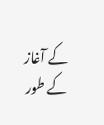کے آغاز کے طور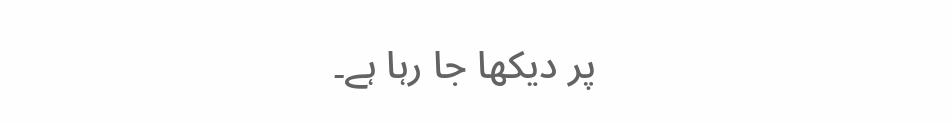پر دیکھا جا رہا ہے۔